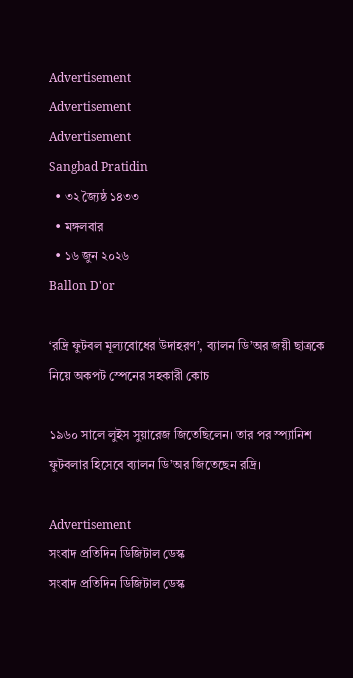Advertisement
Advertisement
Advertisement
Sangbad Pratidin
  • ৩২ জ্যৈষ্ঠ ১৪৩৩
  • মঙ্গলবার
  • ১৬ জুন ২০২৬
Ballon D'or

‘রদ্রি ফুটবল মূল্যবোধের উদাহরণ’, ব্যালন ডি’অর জয়ী ছাত্রকে নিয়ে অকপট স্পেনের সহকারী কোচ

১৯৬০ সালে লুইস সুয়ারেজ জিতেছিলেন। তার পর স্প্যানিশ ফুটবলার হিসেবে ব্যালন ডি’অর জিতেছেন রদ্রি।

Advertisement
সংবাদ প্রতিদিন ডিজিটাল ডেস্ক
সংবাদ প্রতিদিন ডিজিটাল ডেস্ক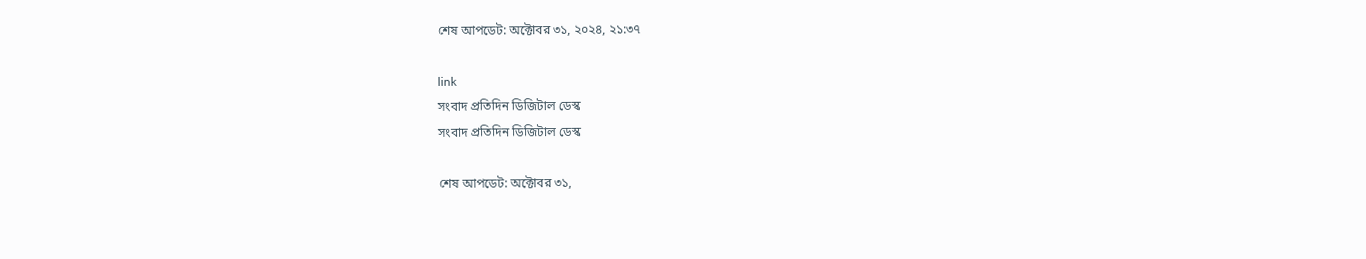শেষ আপডেট: অক্টোবর ৩১, ২০২৪, ২১:৩৭

link
সংবাদ প্রতিদিন ডিজিটাল ডেস্ক
সংবাদ প্রতিদিন ডিজিটাল ডেস্ক

শেষ আপডেট: অক্টোবর ৩১,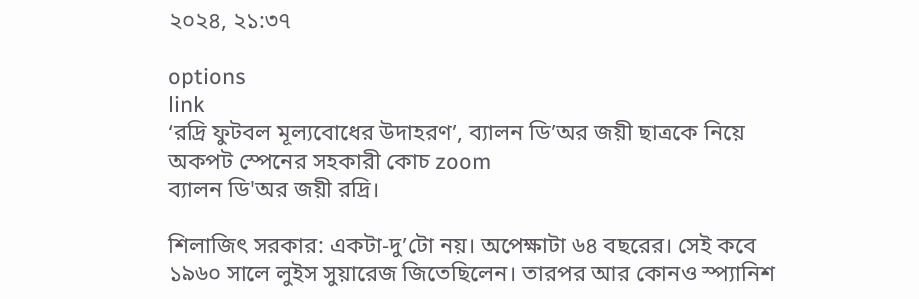২০২৪, ২১:৩৭

options
link
‘রদ্রি ফুটবল মূল্যবোধের উদাহরণ’, ব্যালন ডি’অর জয়ী ছাত্রকে নিয়ে অকপট স্পেনের সহকারী কোচ zoom
ব্যালন ডি'অর জয়ী রদ্রি।

শিলাজিৎ সরকার: একটা-দু’টো নয়। অপেক্ষাটা ৬৪ বছরের। সেই কবে ১৯৬০ সালে লুইস সুয়ারেজ জিতেছিলেন। তারপর আর কোনও স্প্যানিশ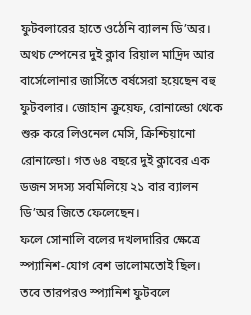ফুটবলারের হাতে ওঠেনি ব্যালন ডি’অর। অথচ স্পেনের দুই ক্লাব রিয়াল মাদ্রিদ আর বার্সেলোনার জার্সিতে বর্ষসেরা হয়েছেন বহু ফুটবলার। জোহান ক্রুয়েফ, রোনাল্ডো থেকে শুরু করে লিওনেল মেসি, ক্রিশ্চিয়ানো রোনাল্ডো। গত ৬৪ বছরে দুই ক্লাবের এক ডজন সদস্য সবমিলিয়ে ২১ বার ব্যালন ডি’অর জিতে ফেলেছেন।
ফলে সোনালি বলের দখলদারির ক্ষেত্রে স্প্যানিশ-যোগ বেশ ভালোমতোই ছিল।
তবে তারপরও স্প্যানিশ ফুটবলে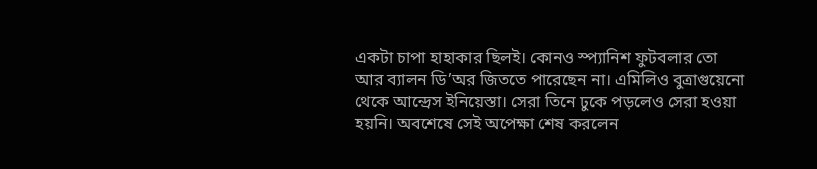একটা চাপা হাহাকার ছিলই। কোনও স্প্যানিশ ফুটবলার তো আর ব্যালন ডি’অর জিততে পারেছেন না। এমিলিও বুত্রাগুয়েনো থেকে আন্দ্রেস ইনিয়েস্তা। সেরা তিনে ঢুকে পড়লেও সেরা হওয়া হয়নি। অবশেষে সেই অপেক্ষা শেষ করলেন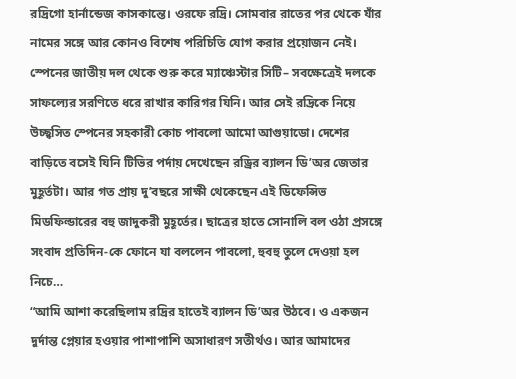রদ্রিগো হার্নান্ডেজ কাসকান্তে। ওরফে রদ্রি। সোমবার রাতের পর থেকে যাঁর নামের সঙ্গে আর কোনও বিশেষ পরিচিতি যোগ করার প্রয়োজন নেই। স্পেনের জাতীয় দল থেকে শুরু করে ম্যাঞ্চেস্টার সিটি– সবক্ষেত্রেই দলকে সাফল্যের সরণিতে ধরে রাখার কারিগর যিনি। আর সেই রদ্রিকে নিয়ে উচ্ছ্বসিত স্পেনের সহকারী কোচ পাবলো আমো আগুয়াডো। দেশের বাড়িতে বসেই যিনি টিভির পর্দায় দেখেছেন রড্রির ব্যালন ডি’অর জেতার মুহূর্তটা। আর গত প্রায় দু’বছরে সাক্ষী থেকেছেন এই ডিফেন্সিভ মিডফিল্ডারের বহু জাদুকরী মুহূর্তের। ছাত্রের হাতে সোনালি বল ওঠা প্রসঙ্গে সংবাদ প্রতিদিন-কে ফোনে যা বললেন পাবলো, হুবহু তুলে দেওয়া হল নিচে…
“আমি আশা করেছিলাম রদ্রির হাতেই ব্যালন ডি’অর উঠবে। ও একজন দুর্দান্ত প্লেয়ার হওয়ার পাশাপাশি অসাধারণ সতীর্থও। আর আমাদের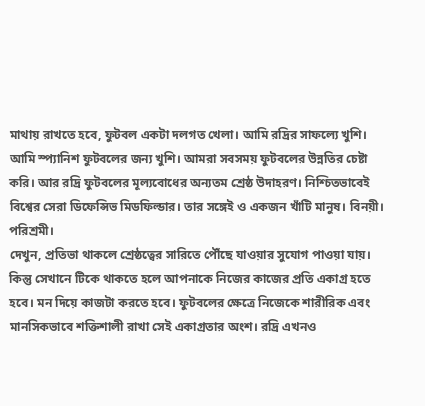মাথায় রাখতে হবে, ফুটবল একটা দলগত খেলা। আমি রদ্রির সাফল্যে খুশি। আমি স্প্যানিশ ফুটবলের জন্য খুশি। আমরা সবসময় ফুটবলের উন্নতির চেষ্টা করি। আর রদ্রি ফুটবলের মূল্যবোধের অন্যতম শ্রেষ্ঠ উদাহরণ। নিশ্চিতভাবেই বিশ্বের সেরা ডিফেন্সিভ মিডফিল্ডার। তার সঙ্গেই ও একজন খাঁটি মানুষ। বিনয়ী। পরিশ্রমী।
দেখুন, প্রতিভা থাকলে শ্রেষ্ঠত্বের সারিতে পৌঁছে যাওয়ার সুযোগ পাওয়া যায়। কিন্তু সেখানে টিকে থাকতে হলে আপনাকে নিজের কাজের প্রতি একাগ্র হতে হবে। মন দিয়ে কাজটা করতে হবে। ফুটবলের ক্ষেত্রে নিজেকে শারীরিক এবং মানসিকভাবে শক্তিশালী রাখা সেই একাগ্রতার অংশ। রদ্রি এখনও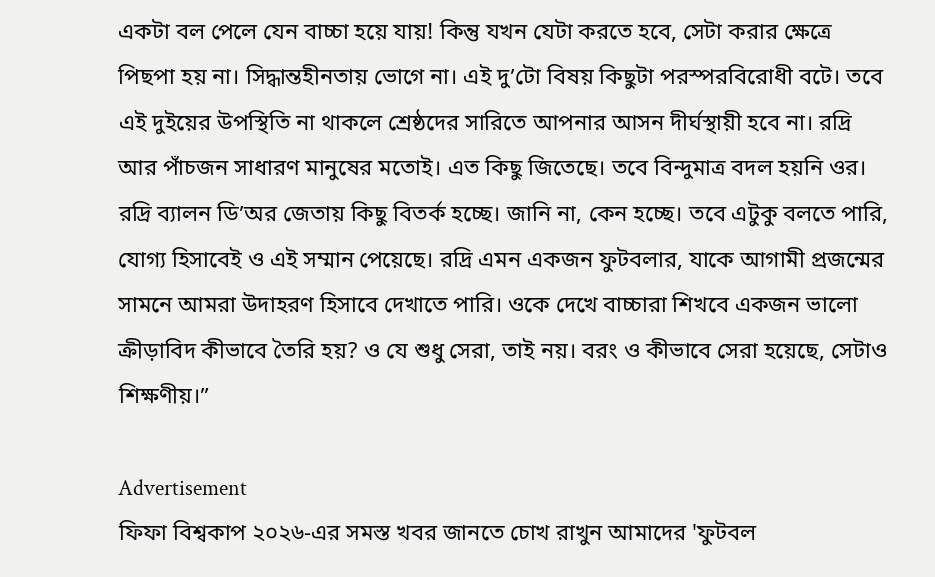একটা বল পেলে যেন বাচ্চা হয়ে যায়! কিন্তু যখন যেটা করতে হবে, সেটা করার ক্ষেত্রে পিছপা হয় না। সিদ্ধান্তহীনতায় ভোগে না। এই দু’টো বিষয় কিছুটা পরস্পরবিরোধী বটে। তবে এই দুইয়ের উপস্থিতি না থাকলে শ্রেষ্ঠদের সারিতে আপনার আসন দীর্ঘস্থায়ী হবে না। রদ্রি আর পাঁচজন সাধারণ মানুষের মতোই। এত কিছু জিতেছে। তবে বিন্দুমাত্র বদল হয়নি ওর।
রদ্রি ব্যালন ডি’অর জেতায় কিছু বিতর্ক হচ্ছে। জানি না, কেন হচ্ছে। তবে এটুকু বলতে পারি, যোগ্য হিসাবেই ও এই সম্মান পেয়েছে। রদ্রি এমন একজন ফুটবলার, যাকে আগামী প্রজন্মের সামনে আমরা উদাহরণ হিসাবে দেখাতে পারি। ওকে দেখে বাচ্চারা শিখবে একজন ভালো ক্রীড়াবিদ কীভাবে তৈরি হয়? ও যে শুধু সেরা, তাই নয়। বরং ও কীভাবে সেরা হয়েছে, সেটাও শিক্ষণীয়।”

Advertisement
ফিফা বিশ্বকাপ ২০২৬-এর সমস্ত খবর জানতে চোখ রাখুন আমাদের 'ফুটবল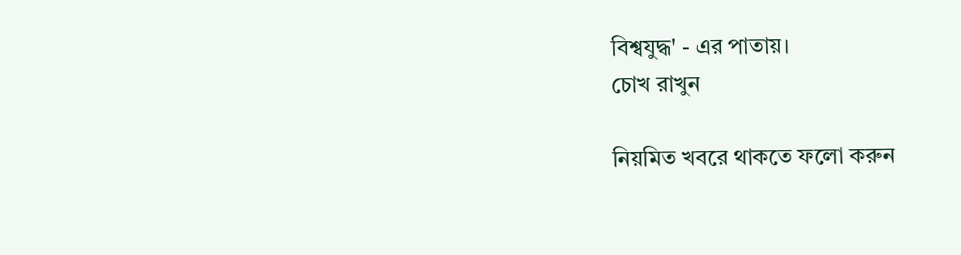বিশ্বযুদ্ধ' - এর পাতায়।
চোখ রাখুন

নিয়মিত খবরে থাকতে ফলো করুন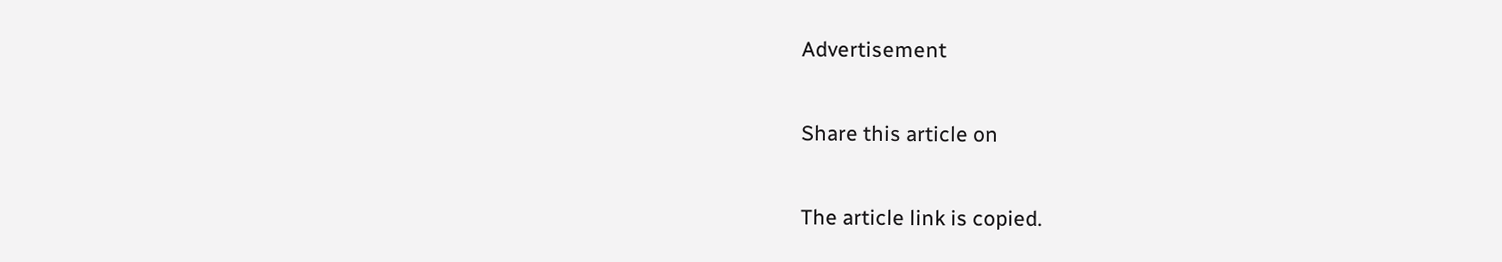Advertisement

Share this article on

The article link is copied.